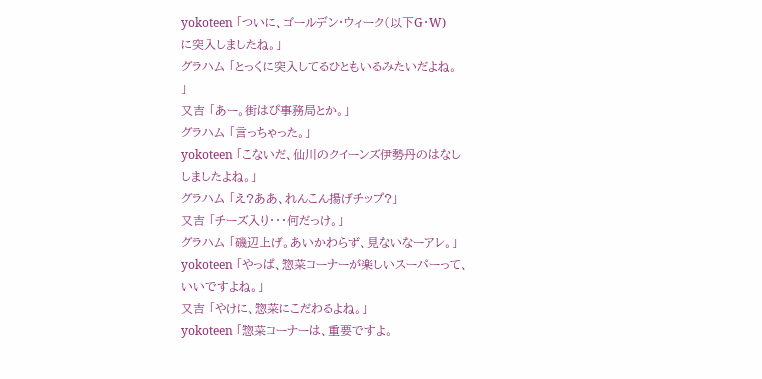yokoteen 「ついに、ゴールデン・ウィーク(以下G・W)
に突入しましたね。」
グラハム 「とっくに突入してるひともいるみたいだよね。
」
又吉 「あー。街はぴ事務局とか。」
グラハム 「言っちゃった。」
yokoteen 「こないだ、仙川のクイーンズ伊勢丹のはなし
しましたよね。」
グラハム 「え?ああ、れんこん揚げチップ?」
又吉 「チーズ入り・・・何だっけ。」
グラハム 「磯辺上げ。あいかわらず、見ないなーアレ。」
yokoteen 「やっぱ、惣菜コーナーが楽しいスーパーって、
いいですよね。」
又吉 「やけに、惣菜にこだわるよね。」
yokoteen 「惣菜コーナーは、重要ですよ。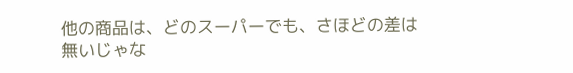他の商品は、どのスーパーでも、さほどの差は
無いじゃな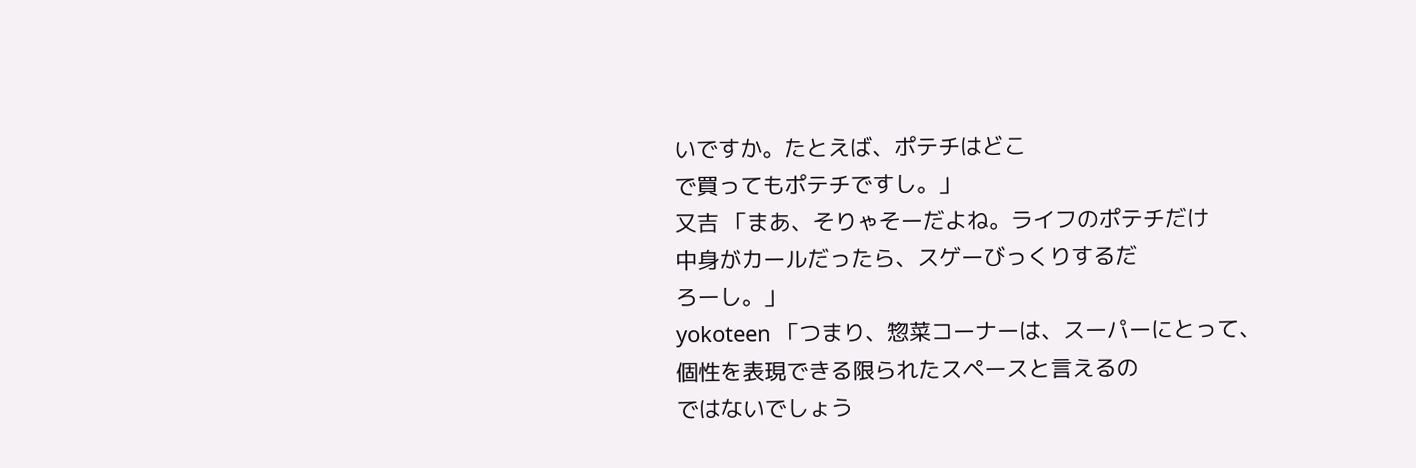いですか。たとえば、ポテチはどこ
で買ってもポテチですし。」
又吉 「まあ、そりゃそーだよね。ライフのポテチだけ
中身がカールだったら、スゲーびっくりするだ
ろーし。」
yokoteen 「つまり、惣菜コーナーは、スーパーにとって、
個性を表現できる限られたスペースと言えるの
ではないでしょう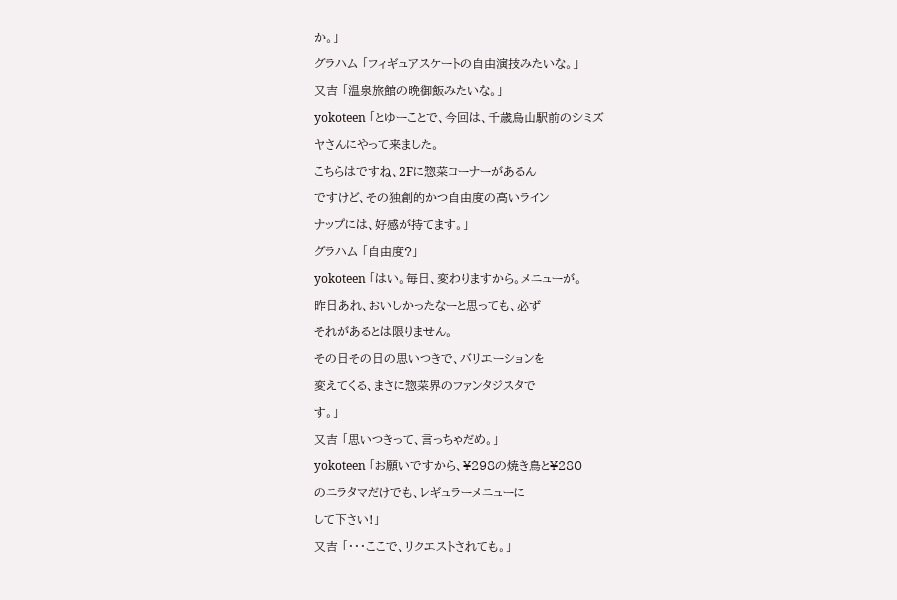か。」
グラハム 「フィギュアスケートの自由演技みたいな。」
又吉 「温泉旅館の晩御飯みたいな。」
yokoteen 「とゆーことで、今回は、千歳烏山駅前のシミズ
ヤさんにやって来ました。
こちらはですね、2Fに惣菜コーナーがあるん
ですけど、その独創的かつ自由度の高いライン
ナップには、好感が持てます。」
グラハム 「自由度?」
yokoteen 「はい。毎日、変わりますから。メニューが。
昨日あれ、おいしかったなーと思っても、必ず
それがあるとは限りません。
その日その日の思いつきで、バリエーションを
変えてくる、まさに惣菜界のファンタジスタで
す。」
又吉 「思いつきって、言っちゃだめ。」
yokoteen 「お願いですから、¥298の焼き鳥と¥280
のニラタマだけでも、レギュラーメニューに
して下さい!」
又吉 「・・・ここで、リクエストされても。」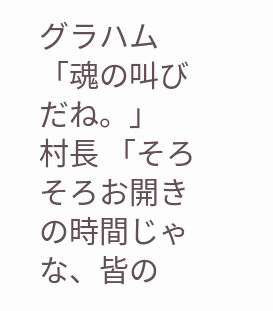グラハム 「魂の叫びだね。」
村長 「そろそろお開きの時間じゃな、皆の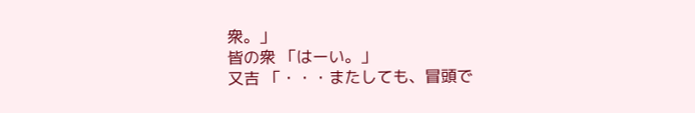衆。」
皆の衆 「はーい。」
又吉 「・・・またしても、冒頭で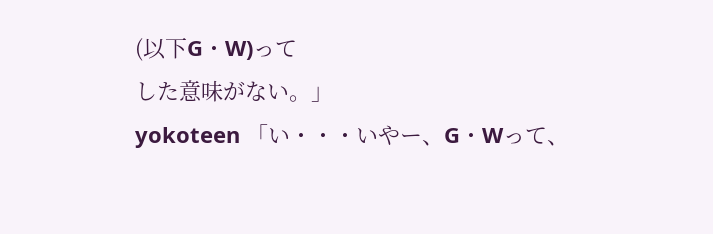(以下G・W)って
した意味がない。」
yokoteen 「い・・・いやー、G・Wって、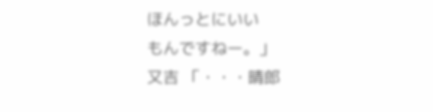ほんっとにいい
もんですねー。」
又吉 「・・・晴郎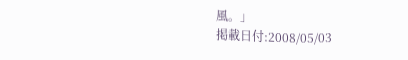風。」
掲載日付:2008/05/03